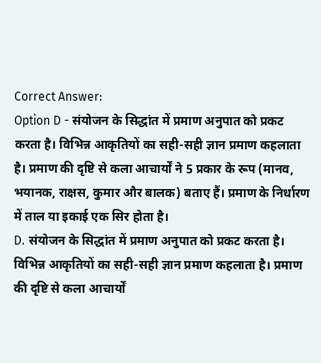Correct Answer:
Option D - संयोजन के सिद्धांत में प्रमाण अनुपात को प्रकट करता है। विभिन्न आकृतियों का सही-सही ज्ञान प्रमाण कहलाता है। प्रमाण की दृष्टि से कला आचार्यों ने 5 प्रकार के रूप (मानव, भयानक, राक्षस, कुमार और बालक) बताए हैं। प्रमाण के निर्धारण में ताल या इकाई एक सिर होता है।
D. संयोजन के सिद्धांत में प्रमाण अनुपात को प्रकट करता है। विभिन्न आकृतियों का सही-सही ज्ञान प्रमाण कहलाता है। प्रमाण की दृष्टि से कला आचार्यों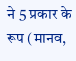ने 5 प्रकार के रूप (मानव,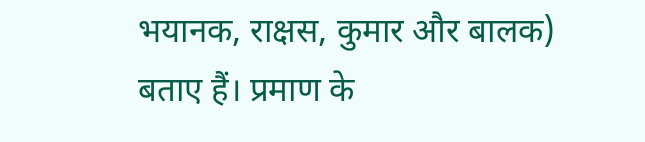भयानक, राक्षस, कुमार और बालक) बताए हैं। प्रमाण के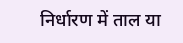निर्धारण में ताल या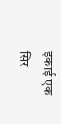इकाई एक सिर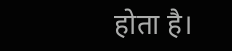होता है।